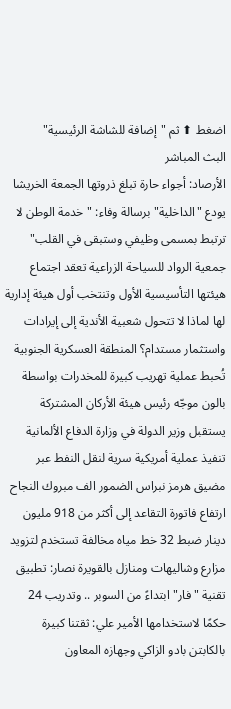اضغط ⬆ ثم "إضافة للشاشة الرئيسية"
البث المباشر
الأرصاد: أجواء حارة تبلغ ذروتها الجمعة الخريشا يودع "الداخلية" برسالة وفاء: "خدمة الوطن لا ترتبط بمسمى وظيفي وستبقى في القلب" جمعية الرواد للسياحة الزراعية تعقد اجتماع هيئتها التأسيسية الأول وتنتخب أول هيئة إدارية لها لماذا لا تتحول شعبية الأندية إلى إيرادات واستثمار مستدام؟ المنطقة العسكرية الجنوبية تُحبط عملية تهريب كبيرة للمخدرات بواسطة بالون موجّه رئيس هيئة الأركان المشتركة يستقبل وزير الدولة في وزارة الدفاع الألمانية تنفيذ عملية أمريكية سرية لنقل النفط عبر مضيق هرمز نبراس الضمور الف مبروك النجاح ارتفاع فاتورة التقاعد إلى أكثر من 918 مليون دينار ضبط 32 خط مياه مخالفة تستخدم لتزويد مزارع وشاليهات ومنازل بالقويرة نصار: تطبيق تقنية "فار" ابتداءً من السوبر .. وتدريب 24 حكمًا لاستخدامها الأمير علي: ثقتنا كبيرة بالكابتن بادو الزاكي وجهازه المعاون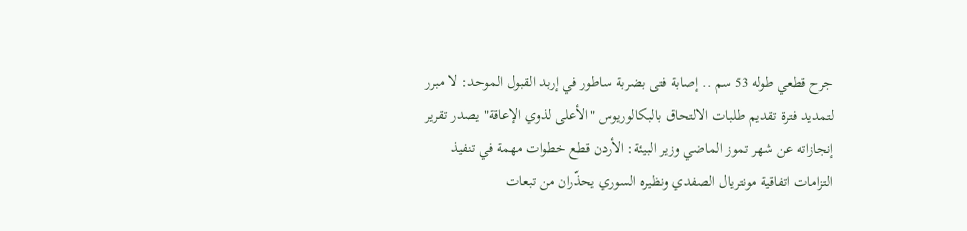جرح قطعي طوله 53 سم .. إصابة فتى بضربة ساطور في إربد القبول الموحد: لا مبرر لتمديد فترة تقديم طلبات الالتحاق بالبكالوريوس "الأعلى لذوي الإعاقة" يصدر تقرير إنجازاته عن شهر تموز الماضي وزير البيئة: الأردن قطع خطوات مهمة في تنفيذ التزامات اتفاقية مونتريال الصفدي ونظيره السوري يحذّران من تبعات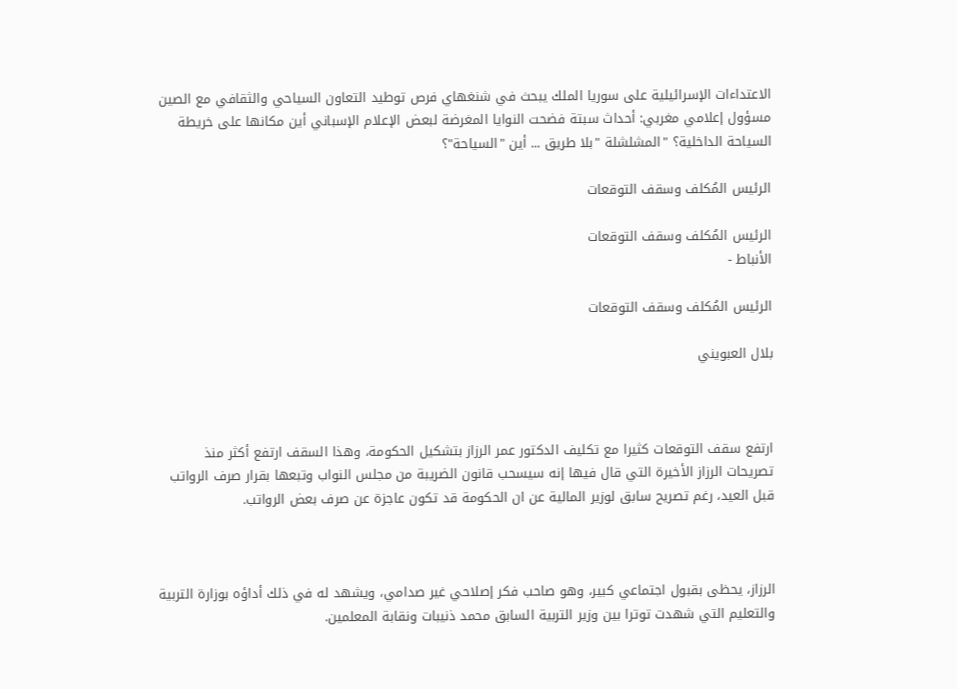الاعتداءات الإسرائيلية على سوريا الملك يبحث في شنغهاي فرص توطيد التعاون السياحي والثقافي مع الصين مسؤول إعلامي مغربي: أحداث سبتة فضحت النوايا المغرضة لبعض الإعلام الإسباني أين مكانها على خريطة السياحة الداخلية؟ "المشلشلة "بلا طريق ... أين "السياحة"؟

الرئيس المُكلف وسقف التوقعات

الرئيس المُكلف وسقف التوقعات
الأنباط -

الرئيس المُكلف وسقف التوقعات

بلال العبويني



ارتفع سقف التوقعات كثيرا مع تكليف الدكتور عمر الرزاز بتشكيل الحكومة، وهذا السقف ارتفع أكثر منذ تصريحات الرزاز الأخيرة التي قال فيها إنه سيسحب قانون الضريبة من مجلس النواب وتبعها بقرار صرف الرواتب قبل العيد، رغم تصريح سابق لوزير المالية عن ان الحكومة قد تكون عاجزة عن صرف بعض الرواتب.



الرزاز، يحظى بقبول اجتماعي كبير، وهو صاحب فكر إصلاحي غير صدامي، ويشهد له في ذلك أداؤه بوزارة التربية والتعليم التي شهدت توترا بين وزير التربية السابق محمد ذنيبات ونقابة المعلمين.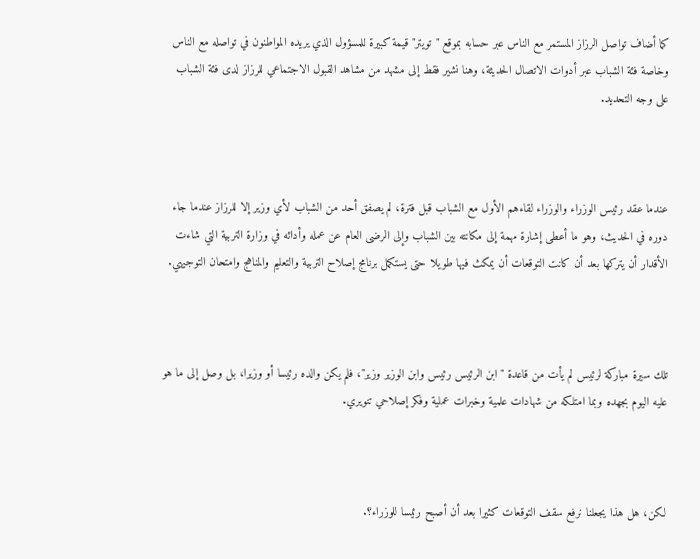كما أضاف تواصل الرزاز المستمر مع الناس عبر حسابه بموقع "تويتر" قيمة كبيرة للمسؤول الذي يريده المواطنون في تواصله مع الناس وخاصة فئة الشباب عبر أدوات الاتصال الحديثة، وهنا نشير فقط إلى مشهد من مشاهد القبول الاجتماعي للرزاز لدى فئة الشباب على وجه التحديد.



عندما عقد رئيس الوزراء والوزراء لقاءهم الأول مع الشباب قبل فترة، لم يصفق أحد من الشباب لأي وزير إلا للرزاز عندما جاء دوره في الحديث، وهو ما أعطى إشارة مهمة إلى مكانته بين الشباب وإلى الرضى العام عن عمله وأدائه في وزارة التربية التي شاءت الأقدار أن يتركها بعد أن كانت التوقعات أن يمكث فيها طويلا حتى يستكمل برنامج إصلاح التربية والتعليم والمناهج وامتحان التوجيهي.



تلك سيرة مباركة لرئيس لم يأت من قاعدة "ابن الرئيس رئيس وابن الوزير وزير"، فلم يكن والده رئيسا أو وزيرا، بل وصل إلى ما هو عليه اليوم بجهده وبما امتلكه من شهادات علمية وخبرات عملية وفكر إصلاحي تنويري.



لكن، هل هذا يجعلنا نرفع سقف التوقعات كثيرا بعد أن أصبح رئيسا للوزراء؟.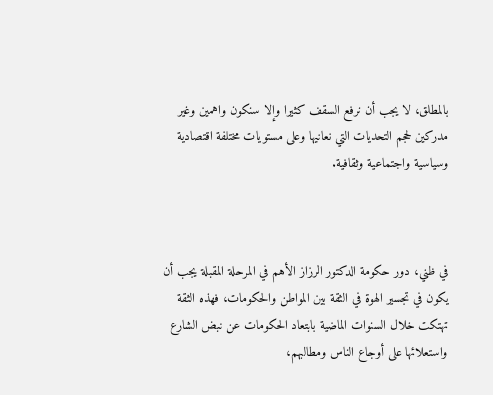بالمطلق، لا يجب أن نرفع السقف كثيرا وإلا سنكون واهمين وغير مدركين لحجم التحديات التي نعانيها وعلى مستويات مختلفة اقتصادية وسياسية واجتماعية وثقافية.



في ظني، دور حكومة الدكتور الرزاز الأهم في المرحلة المقبلة يجب أن يكون في تجسير الهوة في الثقة بين المواطن والحكومات، فهذه الثقة تهتكت خلال السنوات الماضية بابتعاد الحكومات عن نبض الشارع واستعلائها على أوجاع الناس ومطالبهم،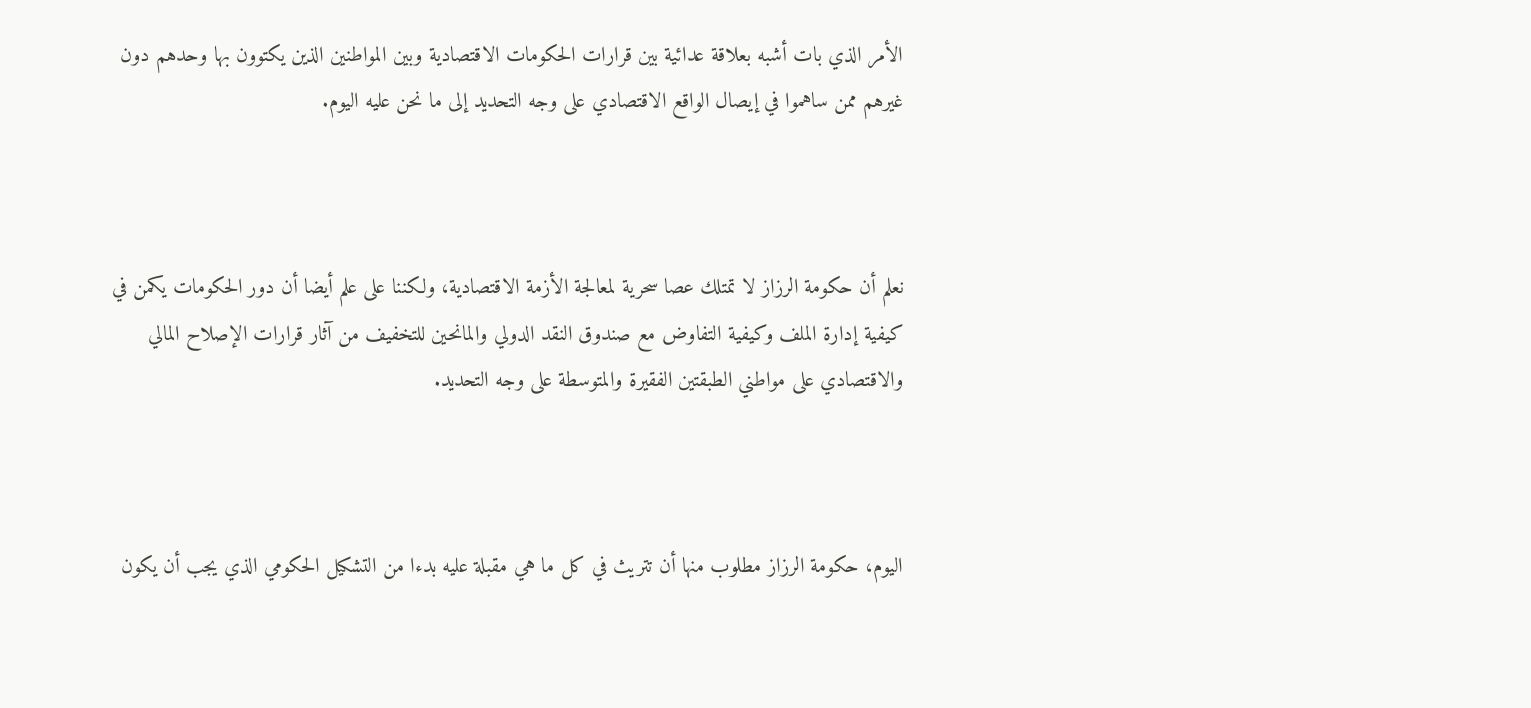الأمر الذي بات أشبه بعلاقة عدائية بين قرارات الحكومات الاقتصادية وبين المواطنين الذين يكتوون بها وحدهم دون غيرهم ممن ساهموا في إيصال الواقع الاقتصادي على وجه التحديد إلى ما نحن عليه اليوم.



نعلم أن حكومة الرزاز لا تمتلك عصا سحرية لمعالجة الأزمة الاقتصادية، ولكننا على علم أيضا أن دور الحكومات يكمن في كيفية إدارة الملف وكيفية التفاوض مع صندوق النقد الدولي والمانحين للتخفيف من آثار قرارات الإصلاح المالي والاقتصادي على مواطني الطبقتين الفقيرة والمتوسطة على وجه التحديد.



اليوم، حكومة الرزاز مطلوب منها أن تتريث في كل ما هي مقبلة عليه بدءا من التشكيل الحكومي الذي يجب أن يكون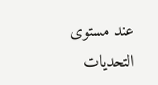عند مستوى التحديات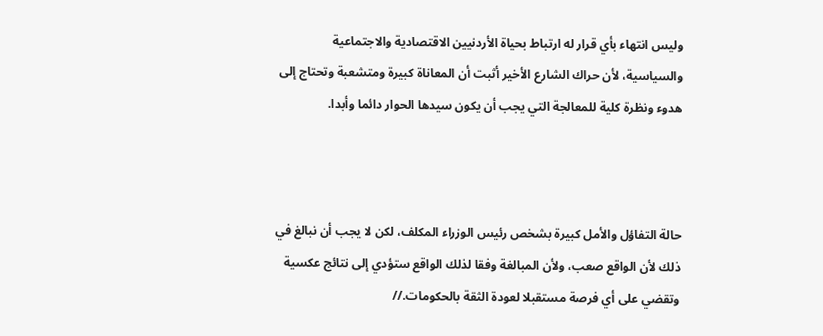وليس انتهاء بأي قرار له ارتباط بحياة الأردنيين الاقتصادية والاجتماعية والسياسية، لأن حراك الشارع الأخير أثبت أن المعاناة كبيرة ومتشعبة وتحتاج إلى هدوء ونظرة كلية للمعالجة التي يجب أن يكون سيدها الحوار دائما وأبدا.



حالة التفاؤل والأمل كبيرة بشخص رئيس الوزراء المكلف، لكن لا يجب أن نبالغ في ذلك لأن الواقع صعب، ولأن المبالغة وفقا لذلك الواقع ستؤدي إلى نتائج عكسية وتقضي على أي فرصة مستقبلا لعودة الثقة بالحكومات.//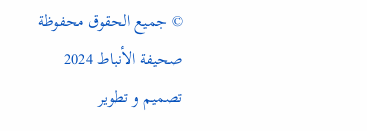© جميع الحقوق محفوظة صحيفة الأنباط 2024
تصميم و تطوير